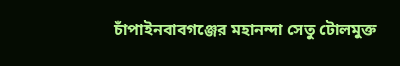চাঁপাইনবাবগঞ্জের মহানন্দা সেতু টোলমুক্ত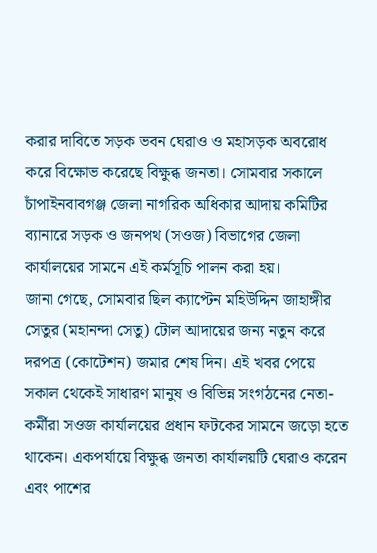করার দাবিতে সড়ক ভবন ঘেরাও ও মহাসড়ক অবরোধ করে বিক্ষোভ করেছে বিক্ষুব্ধ জনতা। সোমবার সকালে চাঁপাইনবাবগঞ্জ জেলা নাগরিক অধিকার আদায় কমিটির ব্যানারে সড়ক ও জনপথ (সওজ) বিভাগের জেলা কার্যালয়ের সামনে এই কর্মসূচি পালন করা হয়।
জানা গেছে, সোমবার ছিল ক্যাপ্টেন মহিউদ্দিন জাহাঙ্গীর সেতুর (মহানন্দা সেতু) টোল আদায়ের জন্য নতুন করে দরপত্র (কোটেশন) জমার শেষ দিন। এই খবর পেয়ে সকাল থেকেই সাধারণ মানুষ ও বিভিন্ন সংগঠনের নেতা-কর্মীরা সওজ কার্যালয়ের প্রধান ফটকের সামনে জড়ো হতে থাকেন। একপর্যায়ে বিক্ষুব্ধ জনতা কার্যালয়টি ঘেরাও করেন এবং পাশের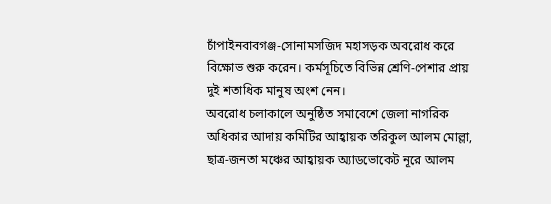চাঁপাইনবাবগঞ্জ-সোনামসজিদ মহাসড়ক অবরোধ করে বিক্ষোভ শুরু করেন। কর্মসূচিতে বিভিন্ন শ্রেণি-পেশার প্রায় দুই শতাধিক মানুষ অংশ নেন।
অবরোধ চলাকালে অনুষ্ঠিত সমাবেশে জেলা নাগরিক অধিকার আদায় কমিটির আহ্বায়ক তরিকুল আলম মোল্লা, ছাত্র-জনতা মঞ্চের আহ্বায়ক অ্যাডভোকেট নূরে আলম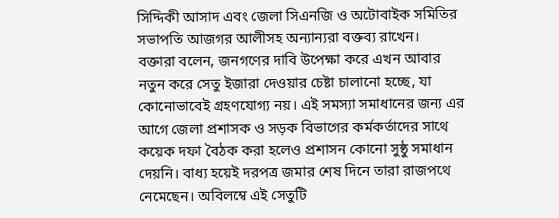সিদ্দিকী আসাদ এবং জেলা সিএনজি ও অটোবাইক সমিতির সভাপতি আজগর আলীসহ অন্যান্যরা বক্তব্য রাখেন।
বক্তারা বলেন, জনগণের দাবি উপেক্ষা করে এখন আবার নতুন করে সেতু ইজারা দেওয়ার চেষ্টা চালানো হচ্ছে, যা কোনোভাবেই গ্রহণযোগ্য নয়। এই সমস্যা সমাধানের জন্য এর আগে জেলা প্রশাসক ও সড়ক বিভাগের কর্মকর্তাদের সাথে কয়েক দফা বৈঠক করা হলেও প্রশাসন কোনো সুষ্ঠু সমাধান দেয়নি। বাধ্য হয়েই দরপত্র জমার শেষ দিনে তারা রাজপথে নেমেছেন। অবিলম্বে এই সেতুটি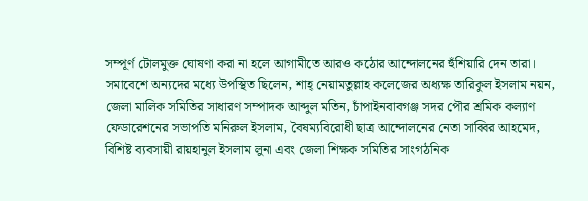সম্পূর্ণ টোলমুক্ত ঘোষণা করা না হলে আগামীতে আরও কঠোর আন্দোলনের হুঁশিয়ারি দেন তারা।
সমাবেশে অন্যদের মধ্যে উপস্থিত ছিলেন, শাহ্ নেয়ামতুল্লাহ কলেজের অধ্যক্ষ তারিকুল ইসলাম নয়ন, জেলা মালিক সমিতির সাধারণ সম্পাদক আব্দুল মতিন, চাঁপাইনবাবগঞ্জ সদর পৌর শ্রমিক কল্যাণ ফেডারেশনের সভাপতি মনিরুল ইসলাম, বৈষম্যবিরোধী ছাত্র আন্দোলনের নেতা সাব্বির আহমেদ, বিশিষ্ট ব্যবসায়ী রায়হানুল ইসলাম লুনা এবং জেলা শিক্ষক সমিতির সাংগঠনিক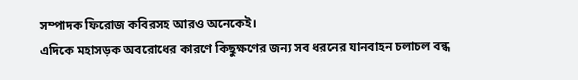সম্পাদক ফিরোজ কবিরসহ আরও অনেকেই।
এদিকে মহাসড়ক অবরোধের কারণে কিছুক্ষণের জন্য সব ধরনের যানবাহন চলাচল বন্ধ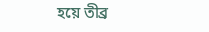হয়ে তীব্র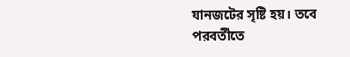যানজটের সৃষ্টি হয়। তবে পরবর্তীতে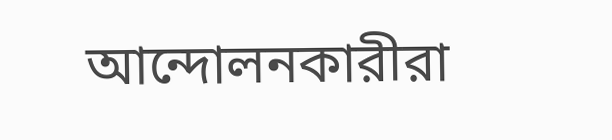আন্দোলনকারীরা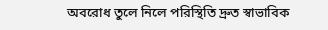অবরোধ তুলে নিলে পরিস্থিতি দ্রুত স্বাভাবিক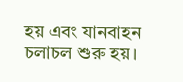হয় এবং যানবাহন চলাচল শুরু হয়।